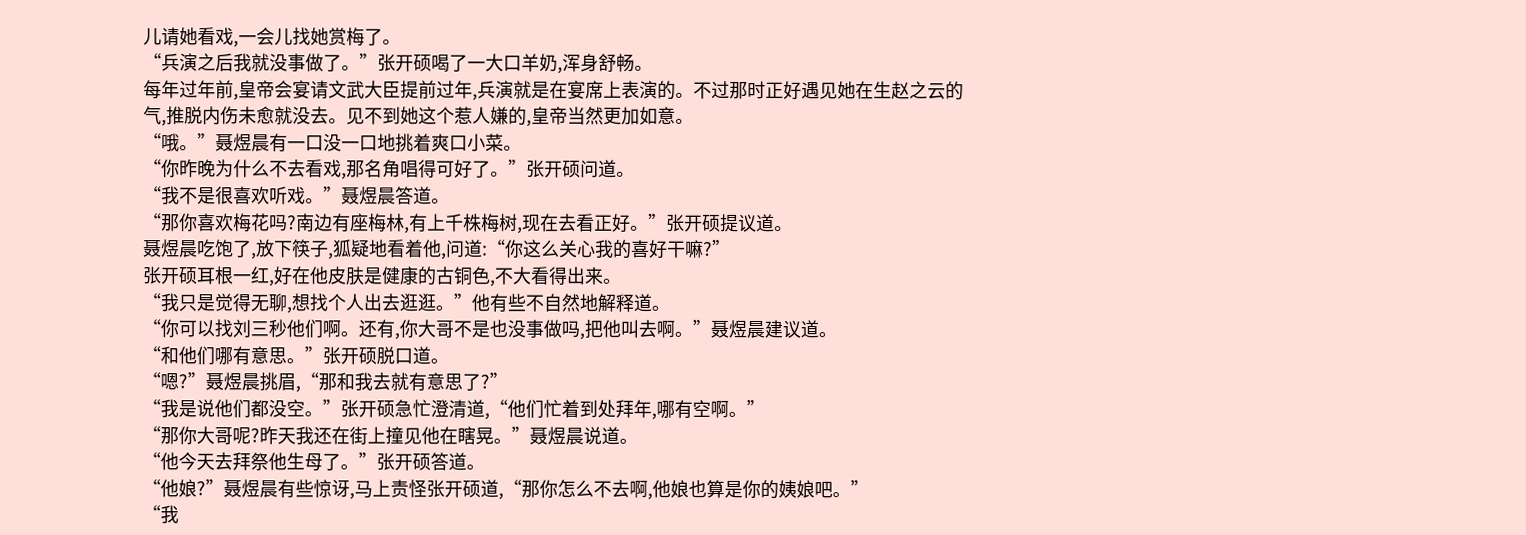儿请她看戏,一会儿找她赏梅了。
“兵演之后我就没事做了。”张开硕喝了一大口羊奶,浑身舒畅。
每年过年前,皇帝会宴请文武大臣提前过年,兵演就是在宴席上表演的。不过那时正好遇见她在生赵之云的气,推脱内伤未愈就没去。见不到她这个惹人嫌的,皇帝当然更加如意。
“哦。”聂煜晨有一口没一口地挑着爽口小菜。
“你昨晚为什么不去看戏,那名角唱得可好了。”张开硕问道。
“我不是很喜欢听戏。”聂煜晨答道。
“那你喜欢梅花吗?南边有座梅林,有上千株梅树,现在去看正好。”张开硕提议道。
聂煜晨吃饱了,放下筷子,狐疑地看着他,问道:“你这么关心我的喜好干嘛?”
张开硕耳根一红,好在他皮肤是健康的古铜色,不大看得出来。
“我只是觉得无聊,想找个人出去逛逛。”他有些不自然地解释道。
“你可以找刘三秒他们啊。还有,你大哥不是也没事做吗,把他叫去啊。”聂煜晨建议道。
“和他们哪有意思。”张开硕脱口道。
“嗯?”聂煜晨挑眉,“那和我去就有意思了?”
“我是说他们都没空。”张开硕急忙澄清道,“他们忙着到处拜年,哪有空啊。”
“那你大哥呢?昨天我还在街上撞见他在瞎晃。”聂煜晨说道。
“他今天去拜祭他生母了。”张开硕答道。
“他娘?”聂煜晨有些惊讶,马上责怪张开硕道,“那你怎么不去啊,他娘也算是你的姨娘吧。”
“我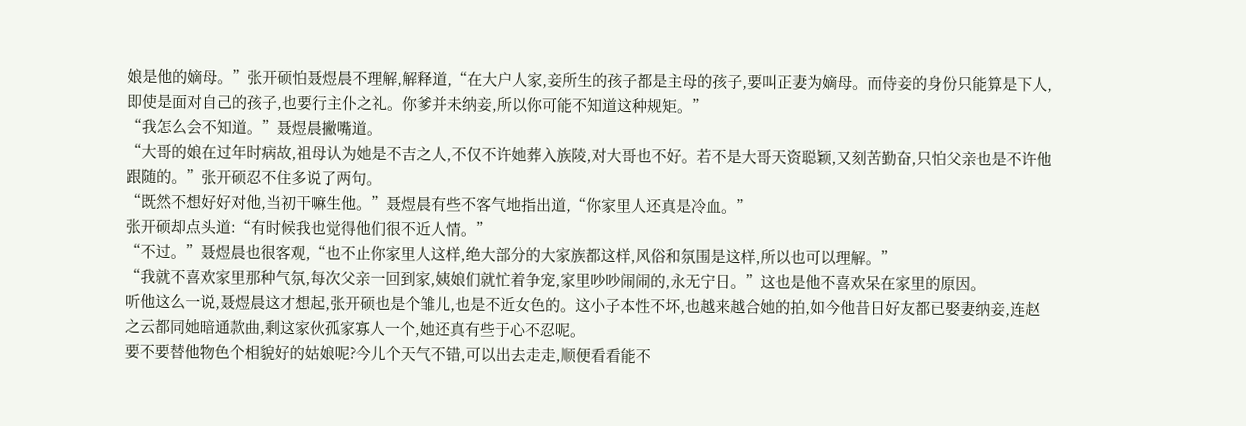娘是他的嫡母。”张开硕怕聂煜晨不理解,解释道,“在大户人家,妾所生的孩子都是主母的孩子,要叫正妻为嫡母。而侍妾的身份只能算是下人,即使是面对自己的孩子,也要行主仆之礼。你爹并未纳妾,所以你可能不知道这种规矩。”
“我怎么会不知道。”聂煜晨撇嘴道。
“大哥的娘在过年时病故,祖母认为她是不吉之人,不仅不许她葬入族陵,对大哥也不好。若不是大哥天资聪颖,又刻苦勤奋,只怕父亲也是不许他跟随的。”张开硕忍不住多说了两句。
“既然不想好好对他,当初干嘛生他。”聂煜晨有些不客气地指出道,“你家里人还真是冷血。”
张开硕却点头道:“有时候我也觉得他们很不近人情。”
“不过。”聂煜晨也很客观,“也不止你家里人这样,绝大部分的大家族都这样,风俗和氛围是这样,所以也可以理解。”
“我就不喜欢家里那种气氛,每次父亲一回到家,姨娘们就忙着争宠,家里吵吵闹闹的,永无宁日。”这也是他不喜欢呆在家里的原因。
听他这么一说,聂煜晨这才想起,张开硕也是个雏儿,也是不近女色的。这小子本性不坏,也越来越合她的拍,如今他昔日好友都已娶妻纳妾,连赵之云都同她暗通款曲,剩这家伙孤家寡人一个,她还真有些于心不忍呢。
要不要替他物色个相貌好的姑娘呢?今儿个天气不错,可以出去走走,顺便看看能不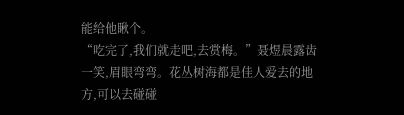能给他瞅个。
“吃完了,我们就走吧,去赏梅。”聂煜晨露齿一笑,眉眼弯弯。花丛树海都是佳人爱去的地方,可以去碰碰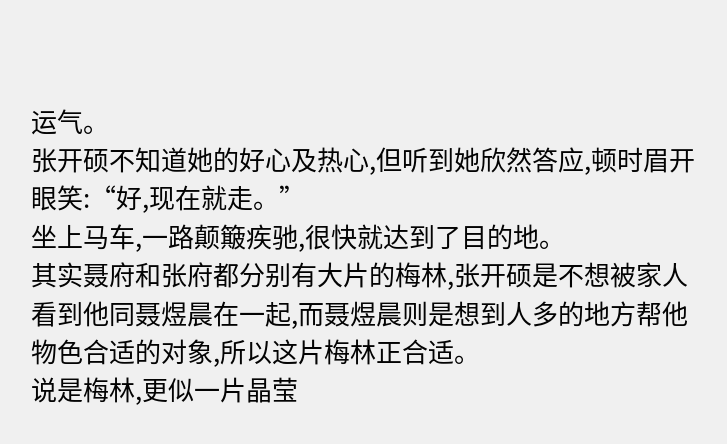运气。
张开硕不知道她的好心及热心,但听到她欣然答应,顿时眉开眼笑:“好,现在就走。”
坐上马车,一路颠簸疾驰,很快就达到了目的地。
其实聂府和张府都分别有大片的梅林,张开硕是不想被家人看到他同聂煜晨在一起,而聂煜晨则是想到人多的地方帮他物色合适的对象,所以这片梅林正合适。
说是梅林,更似一片晶莹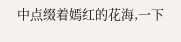中点缀着嫣红的花海,一下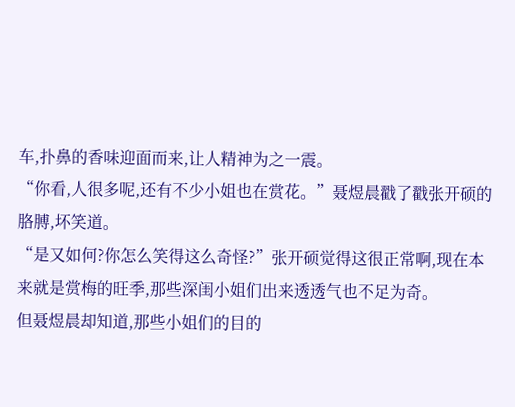车,扑鼻的香味迎面而来,让人精神为之一震。
“你看,人很多呢,还有不少小姐也在赏花。”聂煜晨戳了戳张开硕的胳膊,坏笑道。
“是又如何?你怎么笑得这么奇怪?”张开硕觉得这很正常啊,现在本来就是赏梅的旺季,那些深闺小姐们出来透透气也不足为奇。
但聂煜晨却知道,那些小姐们的目的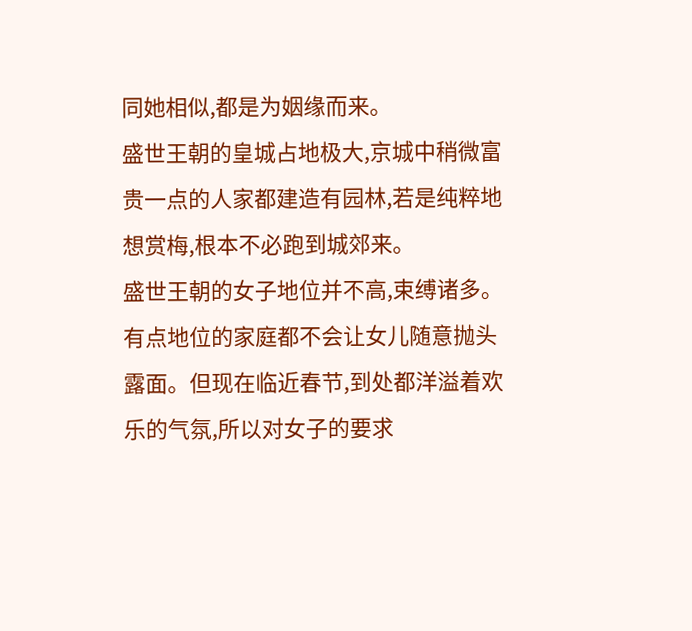同她相似,都是为姻缘而来。
盛世王朝的皇城占地极大,京城中稍微富贵一点的人家都建造有园林,若是纯粹地想赏梅,根本不必跑到城郊来。
盛世王朝的女子地位并不高,束缚诸多。有点地位的家庭都不会让女儿随意抛头露面。但现在临近春节,到处都洋溢着欢乐的气氛,所以对女子的要求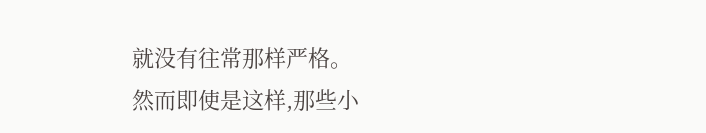就没有往常那样严格。
然而即使是这样,那些小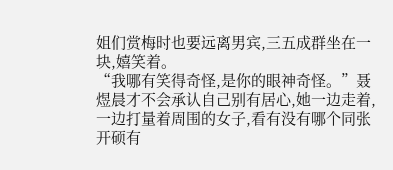姐们赏梅时也要远离男宾,三五成群坐在一块,嬉笑着。
“我哪有笑得奇怪,是你的眼神奇怪。”聂煜晨才不会承认自己别有居心,她一边走着,一边打量着周围的女子,看有没有哪个同张开硕有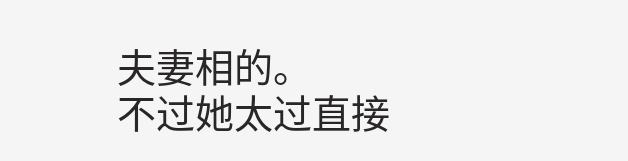夫妻相的。
不过她太过直接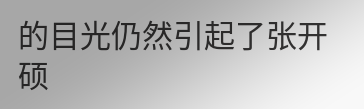的目光仍然引起了张开硕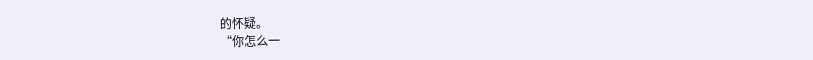的怀疑。
“你怎么一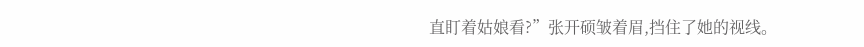直盯着姑娘看?”张开硕皱着眉,挡住了她的视线。